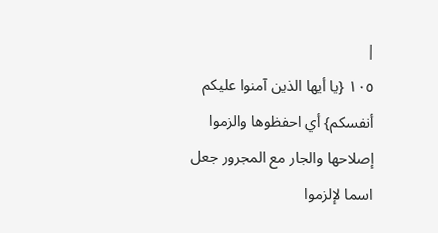|
١٠٥ {يا أيها الذين آمنوا عليكم أنفسكم} أي احفظوها والزموا إصلاحها والجار مع المجرور جعل اسما لإلزموا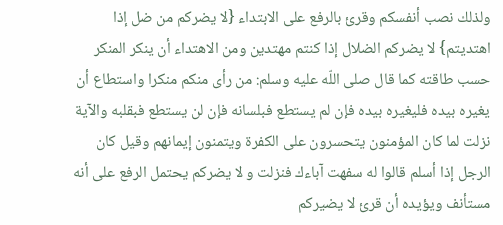ولذلك نصب أنفسكم وقرئ بالرفع على الابتداء {لا يضركم من ضل إذا اهتديتم} لا يضركم الضلال إذا كنتم مهتدين ومن الاهتداء أن ينكر المنكر حسب طاقته كما قال صلى اللّه عليه وسلم: من رأى منكم منكرا واستطاع أن يغيره بيده فليغيره بيده فإن لم يستطع فبلسانه فإن لن يستطع فبقلبه والآية نزلت لما كان المؤمنون يتحسرون على الكفرة ويتمنون إيمانهم وقيل كان الرجل إذا أسلم قالوا له سفهت آباءك فنزلت و لا يضركم يحتمل الرفع على أنه مستأنف ويؤيده أن قرئ لا يضيركم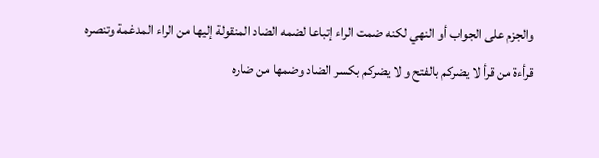والجزم على الجواب أو النهي لكنه ضمت الراء إتباعا لضمه الضاد المنقولة إليها من الراء المدغمة وتنصره قرأءة من قرأ لا يضركم بالفتح و لا يضركم بكسر الضاد وضمها من ضاره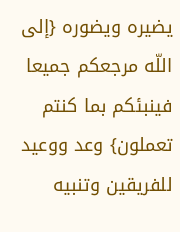يضيره ويضوره {إلى اللّه مرجعكم جميعا فينبئكم بما كنتم تعملون} وعد ووعيد للفريقين وتنبيه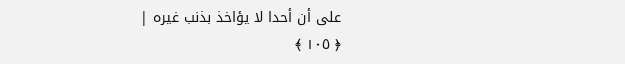على أن أحدا لا يؤاخذ بذنب غيره |
﴿ ١٠٥ ﴾